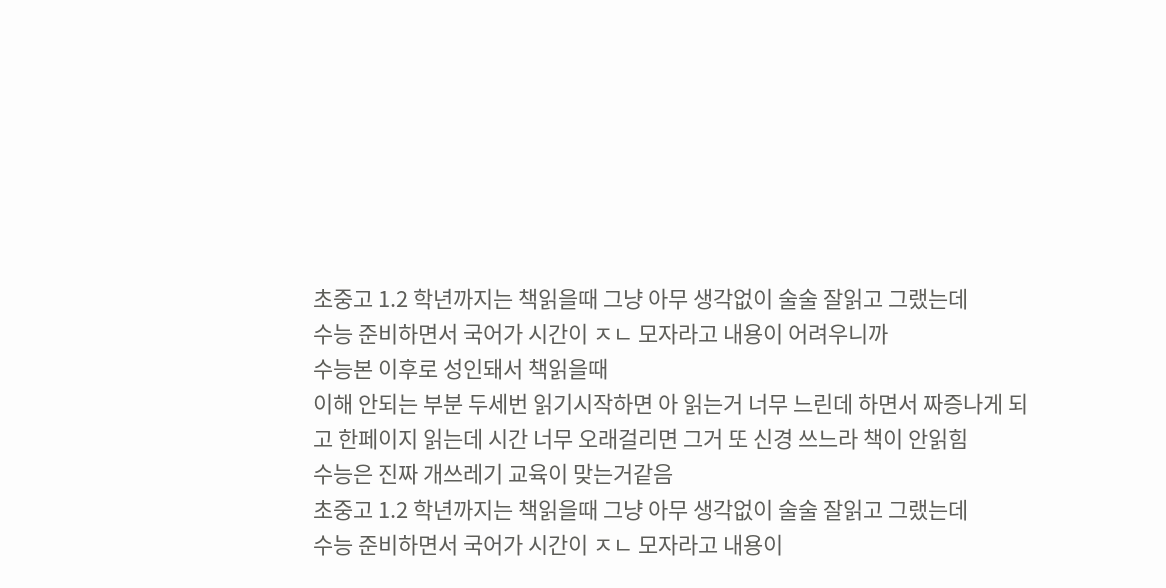초중고 1.2 학년까지는 책읽을때 그냥 아무 생각없이 술술 잘읽고 그랬는데
수능 준비하면서 국어가 시간이 ㅈㄴ 모자라고 내용이 어려우니까
수능본 이후로 성인돼서 책읽을때
이해 안되는 부분 두세번 읽기시작하면 아 읽는거 너무 느린데 하면서 짜증나게 되고 한페이지 읽는데 시간 너무 오래걸리면 그거 또 신경 쓰느라 책이 안읽힘
수능은 진짜 개쓰레기 교육이 맞는거같음
초중고 1.2 학년까지는 책읽을때 그냥 아무 생각없이 술술 잘읽고 그랬는데
수능 준비하면서 국어가 시간이 ㅈㄴ 모자라고 내용이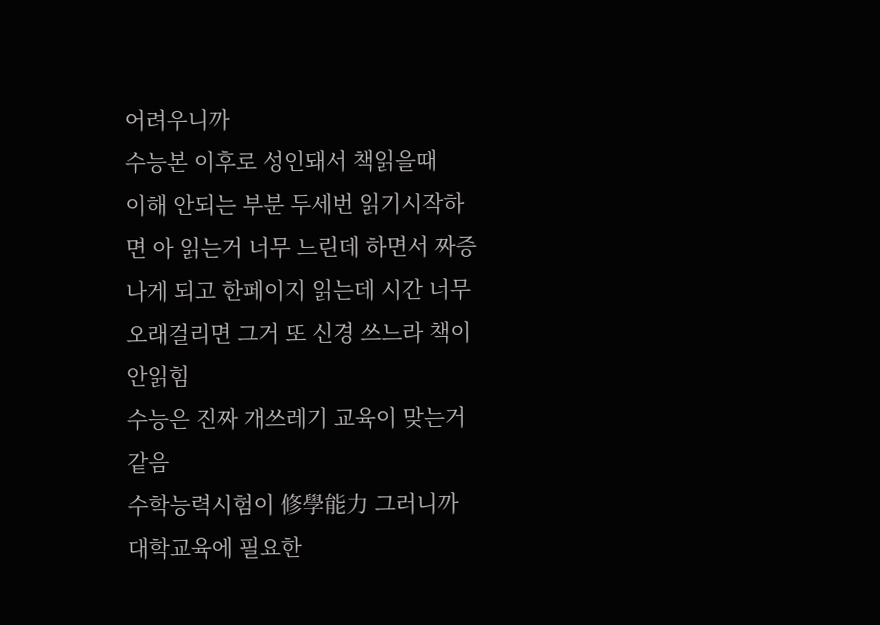어려우니까
수능본 이후로 성인돼서 책읽을때
이해 안되는 부분 두세번 읽기시작하면 아 읽는거 너무 느린데 하면서 짜증나게 되고 한페이지 읽는데 시간 너무 오래걸리면 그거 또 신경 쓰느라 책이 안읽힘
수능은 진짜 개쓰레기 교육이 맞는거같음
수학능력시험이 修學能力 그러니까 대학교육에 필요한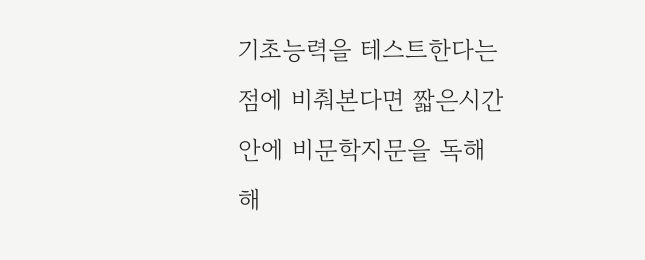기초능력을 테스트한다는점에 비춰본다면 짧은시간안에 비문학지문을 독해해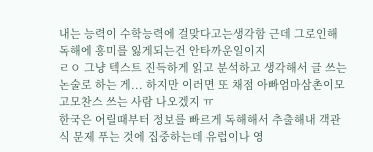내는 능력이 수학능력에 걸맞다고는생각함 근데 그로인해 독해에 흥미를 잃게되는건 안타까운일이지
ㄹㅇ 그냥 텍스트 진득하게 읽고 분석하고 생각해서 글 쓰는 논술로 하는 게... 하지만 이러면 또 채점 아빠엄마삼촌이모고모찬스 쓰는 사람 나오겠지 ㅠ
한국은 어릴때부터 정보를 빠르게 독해해서 추출해내 객관식 문제 푸는 것에 집중하는데 유럽이나 영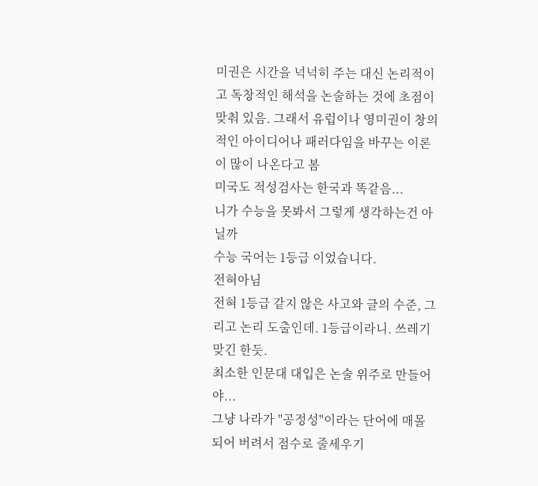미권은 시간을 넉넉히 주는 대신 논리적이고 독창적인 해석을 논술하는 것에 초점이 맞춰 있음. 그래서 유럽이나 영미권이 창의적인 아이디어나 패러다임을 바꾸는 이론이 많이 나온다고 봄
미국도 적성검사는 한국과 똑같음...
니가 수능을 못봐서 그렇게 생각하는건 아닐까
수능 국어는 1등급 이었습니다.
전혀아님
전혀 1등급 같지 않은 사고와 글의 수준, 그리고 논리 도출인데. 1등급이라니. 쓰레기 맞긴 한듯.
최소한 인문대 대입은 논술 위주로 만들어야...
그냥 나라가 "공정성"이라는 단어에 매몰되어 버려서 점수로 줄세우기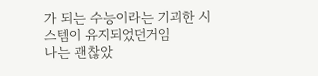가 되는 수능이라는 기괴한 시스템이 유지되었던거임
나는 괜찮았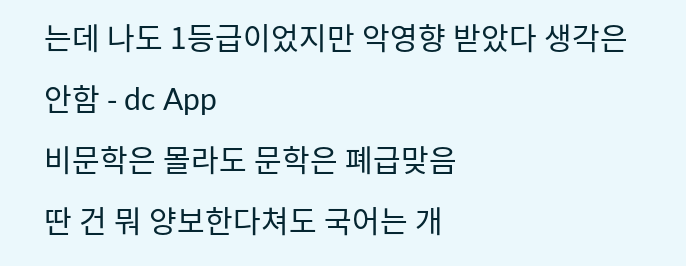는데 나도 1등급이었지만 악영향 받았다 생각은 안함 - dc App
비문학은 몰라도 문학은 폐급맞음
딴 건 뭐 양보한다쳐도 국어는 개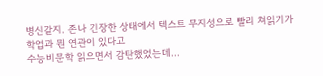병신같지. 존나 긴장한 상태에서 텍스트 무지성으로 빨리 쳐읽기가 학업과 뭔 연관이 있다고
수능비문학 읽으면서 감탄했었는데...